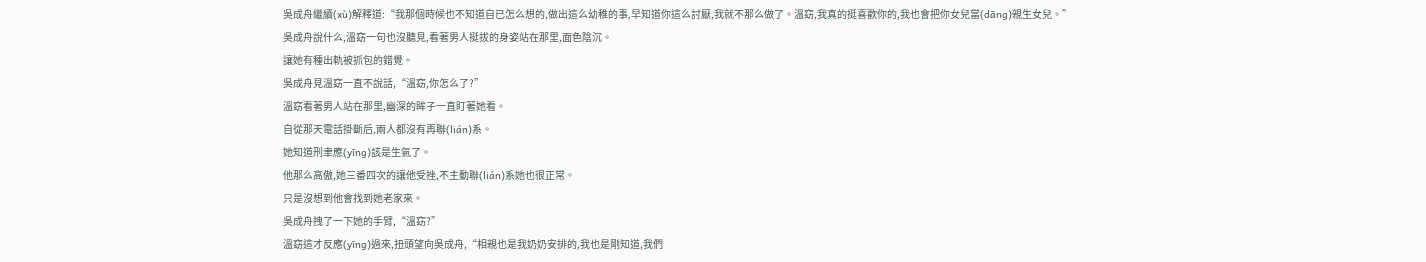吳成舟繼續(xù)解釋道:“我那個時候也不知道自已怎么想的,做出這么幼稚的事,早知道你這么討厭,我就不那么做了。溫窈,我真的挺喜歡你的,我也會把你女兒當(dāng)親生女兒。”
吳成舟說什么,溫窈一句也沒聽見,看著男人挺拔的身姿站在那里,面色陰沉。
讓她有種出軌被抓包的錯覺。
吳成舟見溫窈一直不說話,“溫窈,你怎么了?”
溫窈看著男人站在那里,幽深的眸子一直盯著她看。
自從那天電話掛斷后,兩人都沒有再聯(lián)系。
她知道刑聿應(yīng)該是生氣了。
他那么高傲,她三番四次的讓他受挫,不主動聯(lián)系她也很正常。
只是沒想到他會找到她老家來。
吳成舟拽了一下她的手臂,“溫窈?”
溫窈這才反應(yīng)過來,扭頭望向吳成舟,“相親也是我奶奶安排的,我也是剛知道,我們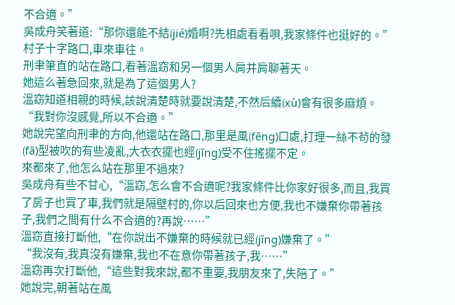不合適。”
吳成舟笑著道:“那你還能不結(jié)婚啊?先相處看看唄,我家條件也挺好的。”
村子十字路口,車來車往。
刑聿筆直的站在路口,看著溫窈和另一個男人肩并肩聊著天。
她這么著急回來,就是為了這個男人?
溫窈知道相親的時候,該說清楚時就要說清楚,不然后續(xù)會有很多麻煩。
“我對你沒感覺,所以不合適。”
她說完望向刑聿的方向,他還站在路口,那里是風(fēng)口處,打理一絲不茍的發(fā)型被吹的有些凌亂,大衣衣擺也經(jīng)受不住搖擺不定。
來都來了,他怎么站在那里不過來?
吳成舟有些不甘心,“溫窈,怎么會不合適呢?我家條件比你家好很多,而且,我買了房子也買了車,我們就是隔壁村的,你以后回來也方便,我也不嫌棄你帶著孩子,我們之間有什么不合適的?再說……”
溫窈直接打斷他,“在你說出不嫌棄的時候就已經(jīng)嫌棄了。”
“我沒有,我真沒有嫌棄,我也不在意你帶著孩子,我……”
溫窈再次打斷他,“這些對我來說,都不重要,我朋友來了,失陪了。”
她說完,朝著站在風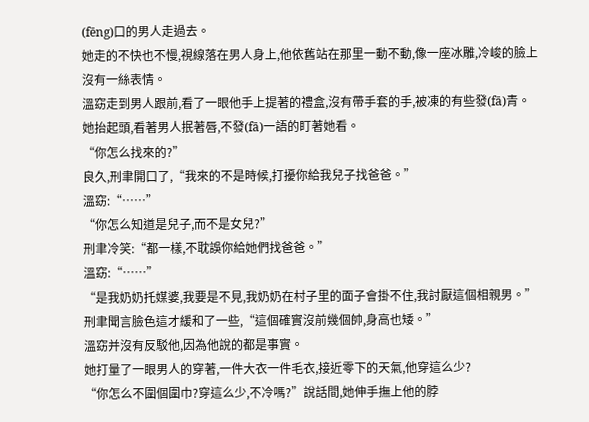(fēng)口的男人走過去。
她走的不快也不慢,視線落在男人身上,他依舊站在那里一動不動,像一座冰雕,冷峻的臉上沒有一絲表情。
溫窈走到男人跟前,看了一眼他手上提著的禮盒,沒有帶手套的手,被凍的有些發(fā)青。
她抬起頭,看著男人抿著唇,不發(fā)一語的盯著她看。
“你怎么找來的?”
良久,刑聿開口了,“我來的不是時候,打擾你給我兒子找爸爸。”
溫窈:“……”
“你怎么知道是兒子,而不是女兒?”
刑聿冷笑:“都一樣,不耽誤你給她們找爸爸。”
溫窈:“……”
“是我奶奶托媒婆,我要是不見,我奶奶在村子里的面子會掛不住,我討厭這個相親男。”
刑聿聞言臉色這才緩和了一些,“這個確實沒前幾個帥,身高也矮。”
溫窈并沒有反駁他,因為他說的都是事實。
她打量了一眼男人的穿著,一件大衣一件毛衣,接近零下的天氣,他穿這么少?
“你怎么不圍個圍巾?穿這么少,不冷嗎?”說話間,她伸手撫上他的脖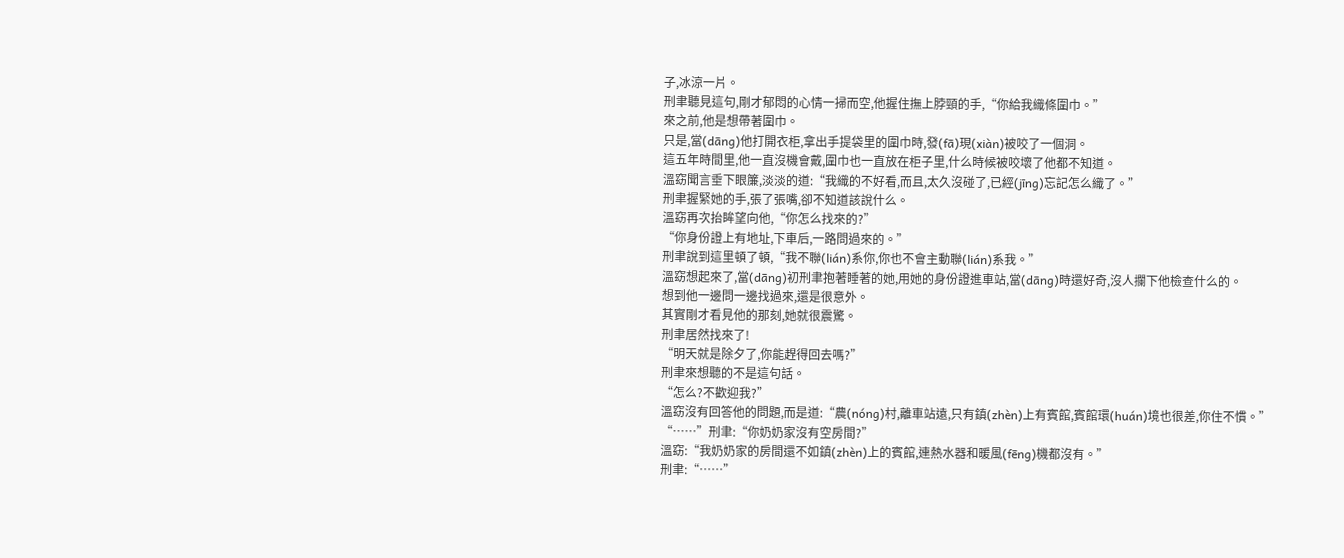子,冰涼一片。
刑聿聽見這句,剛才郁悶的心情一掃而空,他握住撫上脖頸的手,“你給我織條圍巾。”
來之前,他是想帶著圍巾。
只是,當(dāng)他打開衣柜,拿出手提袋里的圍巾時,發(fā)現(xiàn)被咬了一個洞。
這五年時間里,他一直沒機會戴,圍巾也一直放在柜子里,什么時候被咬壞了他都不知道。
溫窈聞言垂下眼簾,淡淡的道:“我織的不好看,而且,太久沒碰了,已經(jīng)忘記怎么織了。”
刑聿握緊她的手,張了張嘴,卻不知道該說什么。
溫窈再次抬眸望向他,“你怎么找來的?”
“你身份證上有地址,下車后,一路問過來的。”
刑聿說到這里頓了頓,“我不聯(lián)系你,你也不會主動聯(lián)系我。”
溫窈想起來了,當(dāng)初刑聿抱著睡著的她,用她的身份證進車站,當(dāng)時還好奇,沒人攔下他檢查什么的。
想到他一邊問一邊找過來,還是很意外。
其實剛才看見他的那刻,她就很震驚。
刑聿居然找來了!
“明天就是除夕了,你能趕得回去嗎?”
刑聿來想聽的不是這句話。
“怎么?不歡迎我?”
溫窈沒有回答他的問題,而是道:“農(nóng)村,離車站遠,只有鎮(zhèn)上有賓館,賓館環(huán)境也很差,你住不慣。”
“……”刑聿:“你奶奶家沒有空房間?”
溫窈:“我奶奶家的房間還不如鎮(zhèn)上的賓館,連熱水器和暖風(fēng)機都沒有。”
刑聿:“……”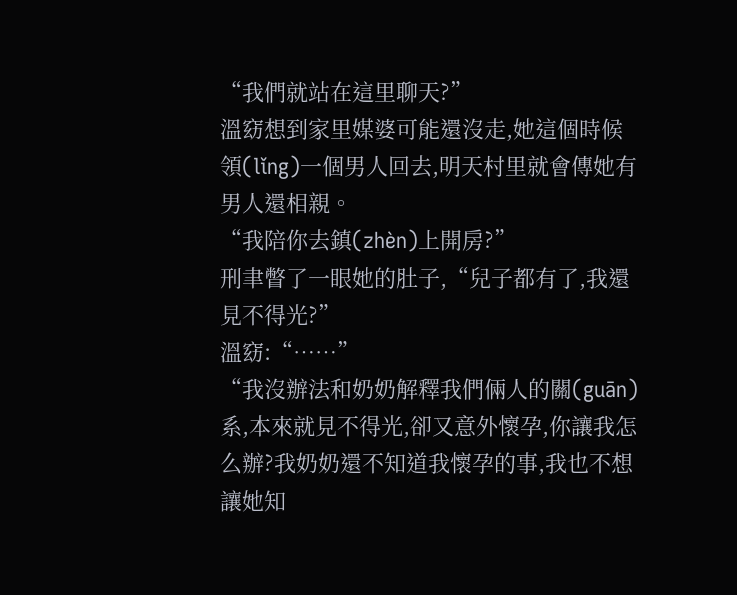“我們就站在這里聊天?”
溫窈想到家里媒婆可能還沒走,她這個時候領(lǐng)一個男人回去,明天村里就會傳她有男人還相親。
“我陪你去鎮(zhèn)上開房?”
刑聿瞥了一眼她的肚子,“兒子都有了,我還見不得光?”
溫窈:“……”
“我沒辦法和奶奶解釋我們倆人的關(guān)系,本來就見不得光,卻又意外懷孕,你讓我怎么辦?我奶奶還不知道我懷孕的事,我也不想讓她知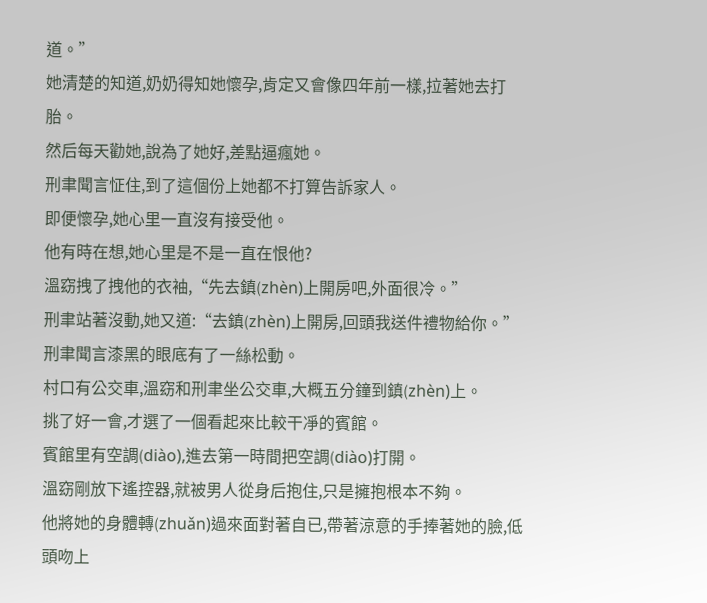道。”
她清楚的知道,奶奶得知她懷孕,肯定又會像四年前一樣,拉著她去打胎。
然后每天勸她,說為了她好,差點逼瘋她。
刑聿聞言怔住,到了這個份上她都不打算告訴家人。
即便懷孕,她心里一直沒有接受他。
他有時在想,她心里是不是一直在恨他?
溫窈拽了拽他的衣袖,“先去鎮(zhèn)上開房吧,外面很冷。”
刑聿站著沒動,她又道:“去鎮(zhèn)上開房,回頭我送件禮物給你。”
刑聿聞言漆黑的眼底有了一絲松動。
村口有公交車,溫窈和刑聿坐公交車,大概五分鐘到鎮(zhèn)上。
挑了好一會,才選了一個看起來比較干凈的賓館。
賓館里有空調(diào),進去第一時間把空調(diào)打開。
溫窈剛放下遙控器,就被男人從身后抱住,只是擁抱根本不夠。
他將她的身體轉(zhuǎn)過來面對著自已,帶著涼意的手捧著她的臉,低頭吻上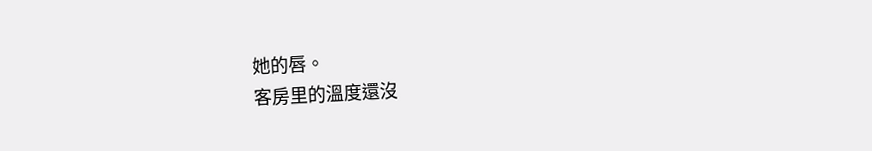她的唇。
客房里的溫度還沒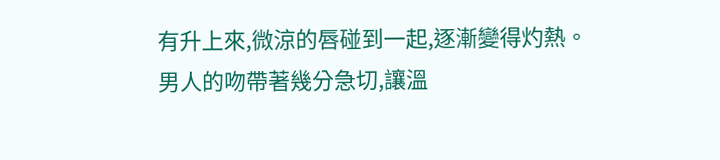有升上來,微涼的唇碰到一起,逐漸變得灼熱。
男人的吻帶著幾分急切,讓溫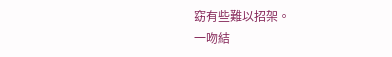窈有些難以招架。
一吻結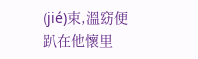(jié)束,溫窈便趴在他懷里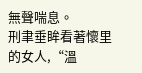無聲喘息。
刑聿垂眸看著懷里的女人,“溫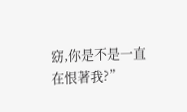窈,你是不是一直在恨著我?”